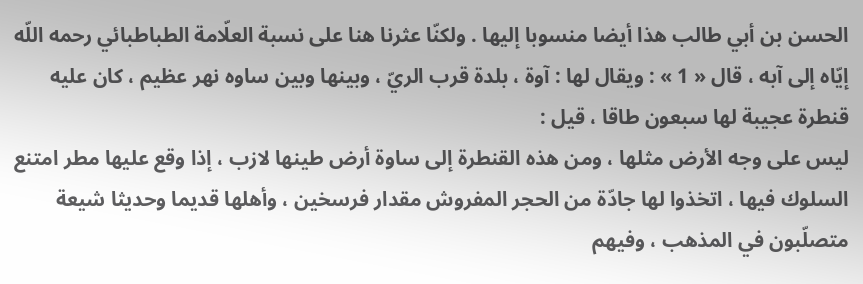الحسن بن أبي طالب هذا أيضا منسوبا إليها . ولكنّا عثرنا هنا على نسبة العلّامة الطباطبائي رحمه اللّه إيّاه إلى آبه ، قال « 1 » : ويقال لها : آوة ، بلدة قرب الريّ ، وبينها وبين ساوه نهر عظيم ، كان عليه قنطرة عجيبة لها سبعون طاقا ، قيل :
ليس على وجه الأرض مثلها ، ومن هذه القنطرة إلى ساوة أرض طينها لازب ، إذا وقع عليها مطر امتنع السلوك فيها ، اتخذوا لها جادّة من الحجر المفروش مقدار فرسخين ، وأهلها قديما وحديثا شيعة متصلّبون في المذهب ، وفيهم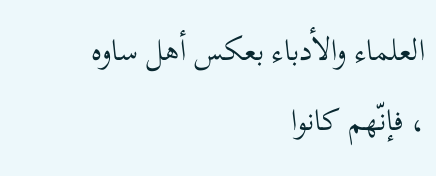العلماء والأدباء بعكس أهل ساوه ، فإنّهم كانوا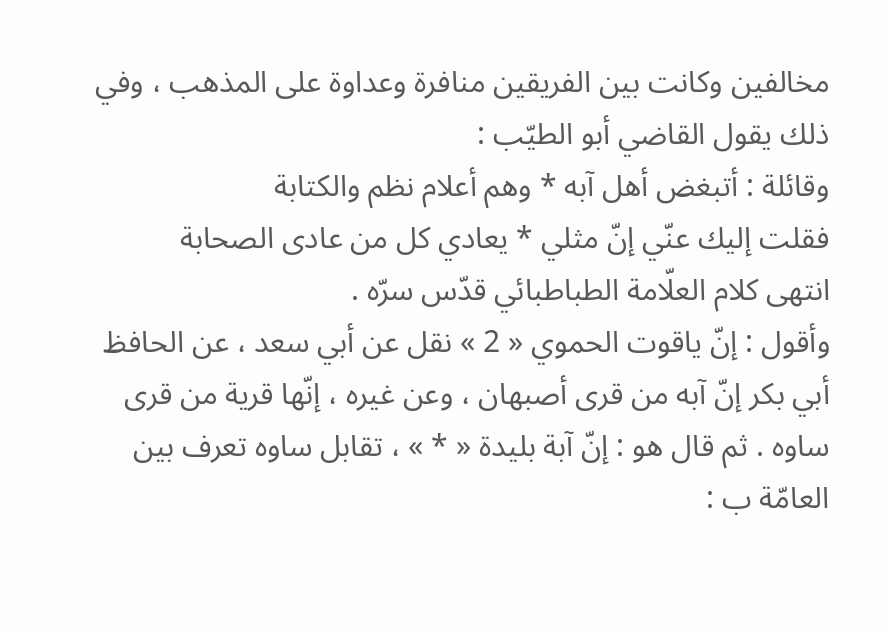مخالفين وكانت بين الفريقين منافرة وعداوة على المذهب ، وفي ذلك يقول القاضي أبو الطيّب :
وقائلة : أتبغض أهل آبه * وهم أعلام نظم والكتابة
فقلت إليك عنّي إنّ مثلي * يعادي كل من عادى الصحابة
انتهى كلام العلّامة الطباطبائي قدّس سرّه .
وأقول : إنّ ياقوت الحموي « 2 » نقل عن أبي سعد ، عن الحافظ أبي بكر إنّ آبه من قرى أصبهان ، وعن غيره ، إنّها قرية من قرى ساوه . ثم قال هو : إنّ آبة بليدة « * » ، تقابل ساوه تعرف بين العامّة ب :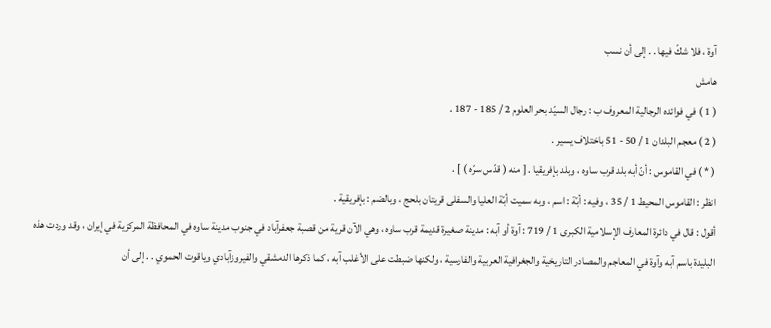آوة ، فلا شكّ فيها . . إلى أن نسب
هامش
( 1 ) في فوائده الرجالية المعروف ب : رجال السيّد بحر العلوم 2 / 185 - 187 .
( 2 ) معجم البلدان 1 / 50 - 51 باختلاف يسير .
( * ) في القاموس : أنّ أبه بلد قرب ساوه ، وبلد بإفريقيا . [ منه ( قدّس سرّه ) ] .
انظر : القاموس المحيط 1 / 35 ، وفيه : أبّة : اسم ، وبه سميت أبّة العليا والسفلى قريتان بلحج ، وبالضم : بإفريقية .
أقول : قال في دائرة المعارف الإسلامية الكبرى 1 / 719 : آوة أو آبه : مدينة صغيرة قديمة قرب ساوه ، وهي الآن قرية من قصبة جعفرآباد في جنوب مدينة ساوه في المحافظة المركزية في إيران ، وقد وردت هذه البليدة باسم آبه وآوة في المعاجم والمصادر التاريخية والجغرافية العربية والفارسية ، ولكنها ضبطت على الأغلب آبه ، كما ذكرها الدمشقي والفيروزآبادي وياقوت الحموي . . إلى أن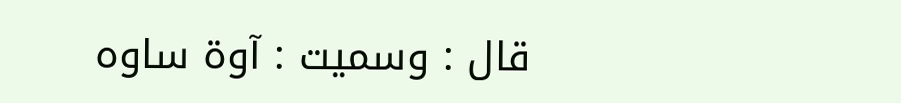قال : وسميت : آوة ساوه